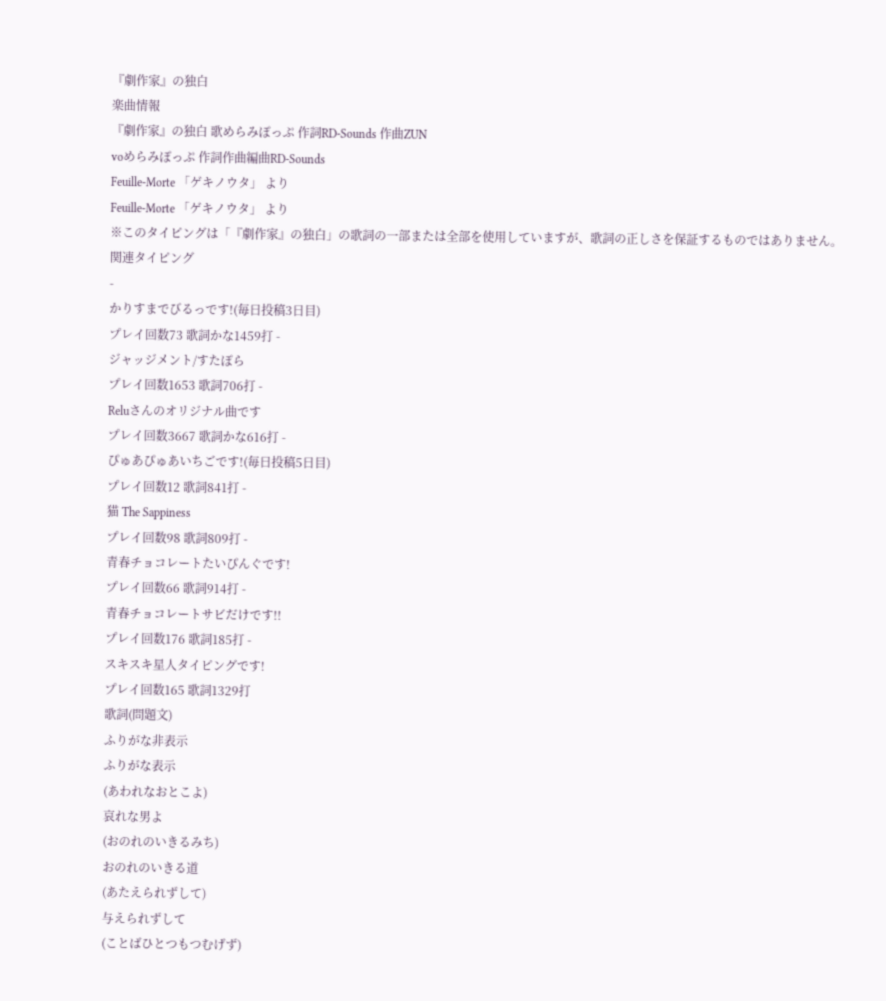『劇作家』の独白
楽曲情報
『劇作家』の独白 歌めらみぽっぷ 作詞RD-Sounds 作曲ZUN
voめらみぽっぷ 作詞作曲編曲RD-Sounds
Feuille-Morte 「ゲキノウタ」 より
Feuille-Morte 「ゲキノウタ」 より
※このタイピングは「『劇作家』の独白」の歌詞の一部または全部を使用していますが、歌詞の正しさを保証するものではありません。
関連タイピング
-
かりすまでびるっです!(毎日投稿3日目)
プレイ回数73 歌詞かな1459打 -
ジャッジメント/すたぽら
プレイ回数1653 歌詞706打 -
Reluさんのオリジナル曲です
プレイ回数3667 歌詞かな616打 -
ぴゅあぴゅあいちごです!(毎日投稿5日目)
プレイ回数12 歌詞841打 -
猫 The Sappiness
プレイ回数98 歌詞809打 -
青春チョコレートたいぴんぐです!
プレイ回数66 歌詞914打 -
青春チョコレートサビだけです!!
プレイ回数176 歌詞185打 -
スキスキ星人タイピングです!
プレイ回数165 歌詞1329打
歌詞(問題文)
ふりがな非表示
ふりがな表示
(あわれなおとこよ)
哀れな男よ
(おのれのいきるみち)
おのれのいきる道
(あたえられずして)
与えられずして
(ことばひとつもつむげず)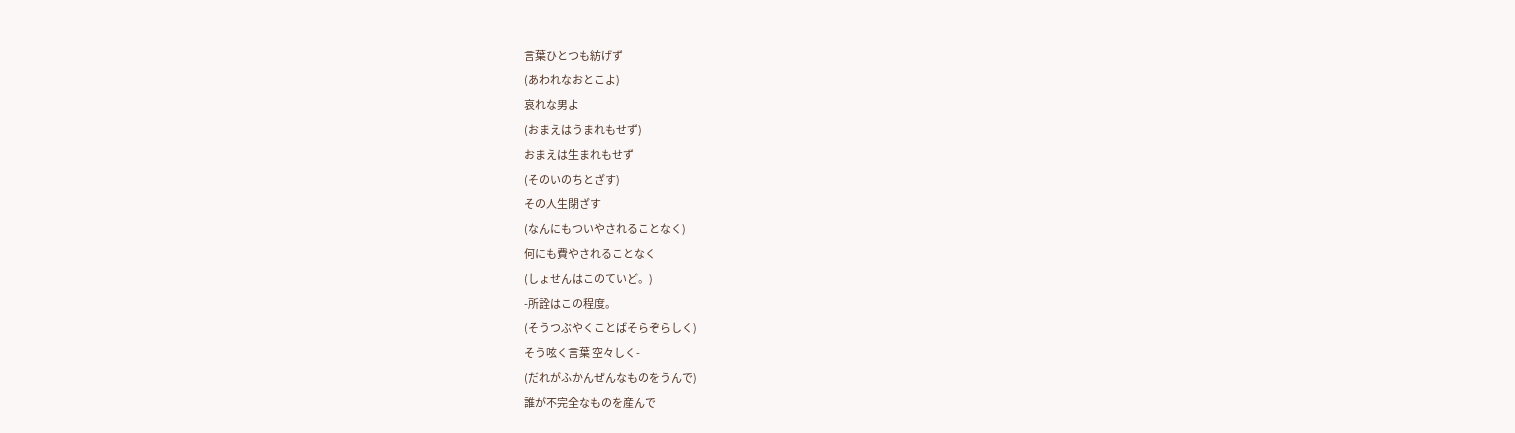言葉ひとつも紡げず
(あわれなおとこよ)
哀れな男よ
(おまえはうまれもせず)
おまえは生まれもせず
(そのいのちとざす)
その人生閉ざす
(なんにもついやされることなく)
何にも費やされることなく
(しょせんはこのていど。)
-所詮はこの程度。
(そうつぶやくことばそらぞらしく)
そう呟く言葉 空々しく-
(だれがふかんぜんなものをうんで)
誰が不完全なものを産んで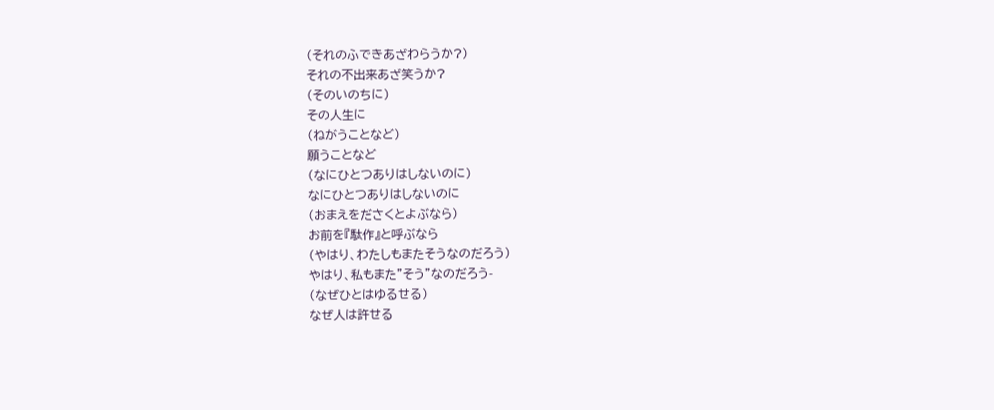(それのふできあざわらうか?)
それの不出来あざ笑うか?
(そのいのちに)
その人生に
(ねがうことなど)
願うことなど
(なにひとつありはしないのに)
なにひとつありはしないのに
(おまえをださくとよぶなら)
お前を『駄作』と呼ぶなら
(やはり、わたしもまたそうなのだろう)
やはり、私もまた"そう"なのだろう-
(なぜひとはゆるせる)
なぜ人は許せる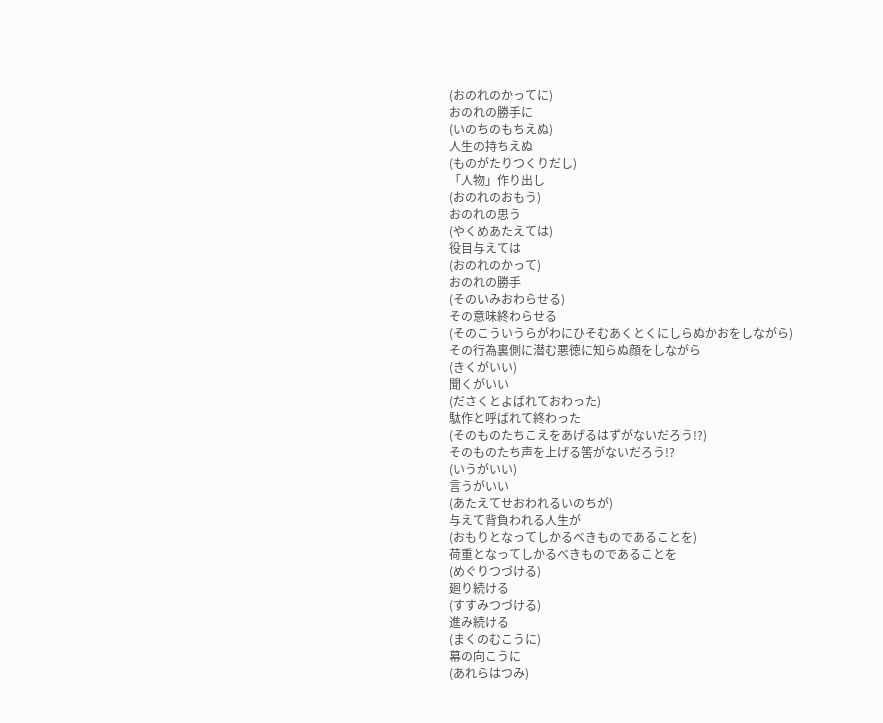(おのれのかってに)
おのれの勝手に
(いのちのもちえぬ)
人生の持ちえぬ
(ものがたりつくりだし)
「人物」作り出し
(おのれのおもう)
おのれの思う
(やくめあたえては)
役目与えては
(おのれのかって)
おのれの勝手
(そのいみおわらせる)
その意味終わらせる
(そのこういうらがわにひそむあくとくにしらぬかおをしながら)
その行為裏側に潜む悪徳に知らぬ顔をしながら
(きくがいい)
聞くがいい
(ださくとよばれておわった)
駄作と呼ばれて終わった
(そのものたちこえをあげるはずがないだろう!?)
そのものたち声を上げる筈がないだろう!?
(いうがいい)
言うがいい
(あたえてせおわれるいのちが)
与えて背負われる人生が
(おもりとなってしかるべきものであることを)
荷重となってしかるべきものであることを
(めぐりつづける)
廻り続ける
(すすみつづける)
進み続ける
(まくのむこうに)
幕の向こうに
(あれらはつみ)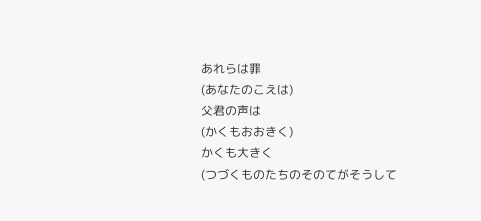あれらは罪
(あなたのこえは)
父君の声は
(かくもおおきく)
かくも大きく
(つづくものたちのそのてがそうして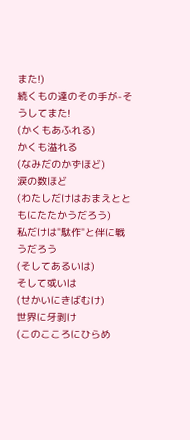また!)
続くもの達のその手が-そうしてまた!
(かくもあふれる)
かくも溢れる
(なみだのかずほど)
涙の数ほど
(わたしだけはおまえとともにたたかうだろう)
私だけは"駄作"と伴に戦うだろう
(そしてあるいは)
そして或いは
(せかいにきばむけ)
世界に牙剥け
(このこころにひらめ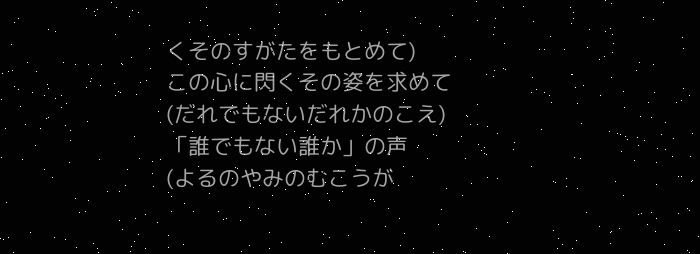くそのすがたをもとめて)
この心に閃くその姿を求めて
(だれでもないだれかのこえ)
「誰でもない誰か」の声
(よるのやみのむこうが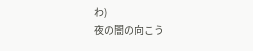わ)
夜の闇の向こう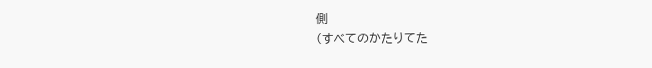側
(すべてのかたりてた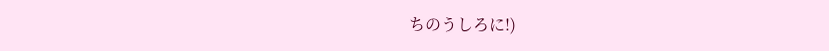ちのうしろに!)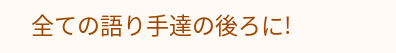全ての語り手達の後ろに!